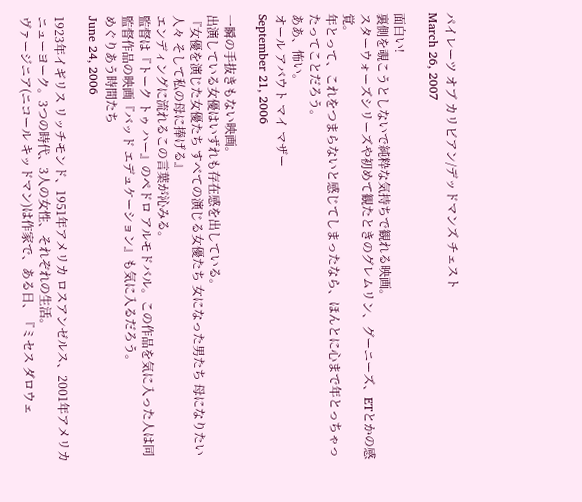パイレーツ オブ カリビアン/デッドマンズ チェスト
March 26, 2007

面白い!
裏側を覗こうとしないで純粋な気持ちで観れる映画。
スターウォーズシリーズや初めて観たときのグレムリン、グーニーズ、ETとかの感覚。
年とって、これをつまらないと感じてしまったなら、ほんとに心まで年とっちゃったってことだろう。
ああ、怖い。
オール アバウト マイ マザー
September 21, 2006

一瞬の手抜きもない映画。
出演している女優はいずれも存在感を出している。
『女優を演じた女優たち すべての演じる女優たち 女になった男たち 母になりたい人々 そして私の母に捧げる』
エンディングに流れるこの言葉が沁みる。
監督は『トーク トゥ ハー』のペドロ アルモドバル。この作品を気に入った人は同監督作品の映画『バッド エデュケーション』も気に入るだろう。
めぐりあう時間たち
June 24, 2006

1923年イギリス リッチモンド、1951年アメリカ ロスアンゼルス、2001年アメリカ ニューヨーク。3つの時代、3人の女性、それぞれの生活。
ヴァージニア(ニコール キッドマン)は作家で、ある日、『ミセス ダロウェ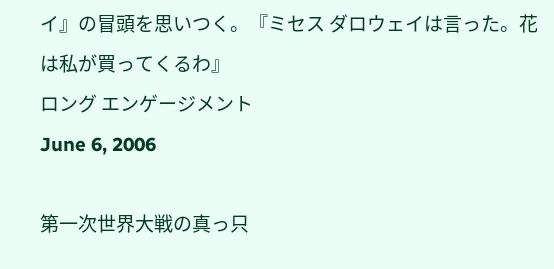イ』の冒頭を思いつく。『ミセス ダロウェイは言った。花は私が買ってくるわ』
ロング エンゲージメント
June 6, 2006

第一次世界大戦の真っ只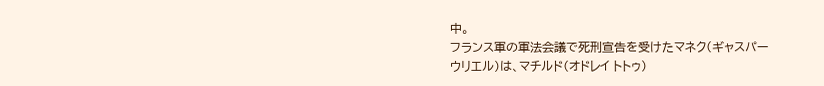中。
フランス軍の軍法会議で死刑宣告を受けたマネク(ギャスパー ウリエル)は、マチルド(オドレイ トトゥ)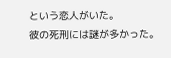という恋人がいた。
彼の死刑には謎が多かった。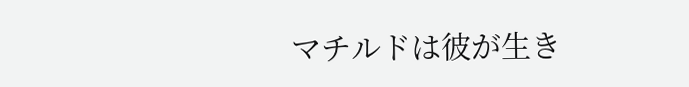マチルドは彼が生き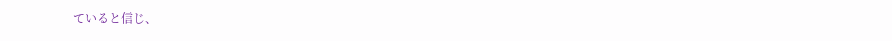ていると信じ、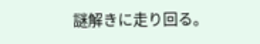謎解きに走り回る。